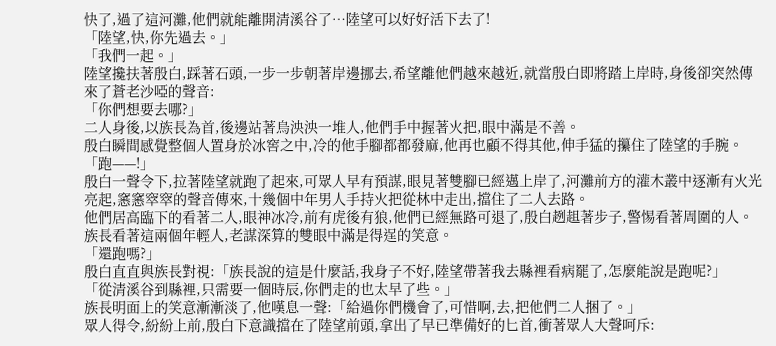快了,過了這河灘,他們就能離開清溪谷了…陸望可以好好活下去了!
「陸望,快,你先過去。」
「我們一起。」
陸望攙扶著殷白,踩著石頭,一步一步朝著岸邊挪去,希望離他們越來越近,就當殷白即將踏上岸時,身後卻突然傳來了蒼老沙啞的聲音:
「你們想要去哪?」
二人身後,以族長為首,後邊站著烏泱泱一堆人,他們手中握著火把,眼中滿是不善。
殷白瞬間感覺整個人置身於冰窖之中,冷的他手腳都都發麻,他再也顧不得其他,伸手猛的攥住了陸望的手腕。
「跑——!」
殷白一聲令下,拉著陸望就跑了起來,可眾人早有預謀,眼見著雙腳已經邁上岸了,河灘前方的灌木叢中逐漸有火光亮起,窸窸窣窣的聲音傳來,十幾個中年男人手持火把從林中走出,擋住了二人去路。
他們居高臨下的看著二人,眼神冰冷,前有虎後有狼,他們已經無路可退了,殷白趔趄著步子,警惕看著周圍的人。
族長看著這兩個年輕人,老謀深算的雙眼中滿是得逞的笑意。
「還跑嗎?」
殷白直直與族長對視:「族長說的這是什麼話,我身子不好,陸望帶著我去縣裡看病罷了,怎麼能說是跑呢?」
「從清溪谷到縣裡,只需要一個時辰,你們走的也太早了些。」
族長明面上的笑意漸漸淡了,他嘆息一聲:「給過你們機會了,可惜啊,去,把他們二人捆了。」
眾人得令,紛紛上前,殷白下意識擋在了陸望前頭,拿出了早已準備好的匕首,衝著眾人大聲呵斥: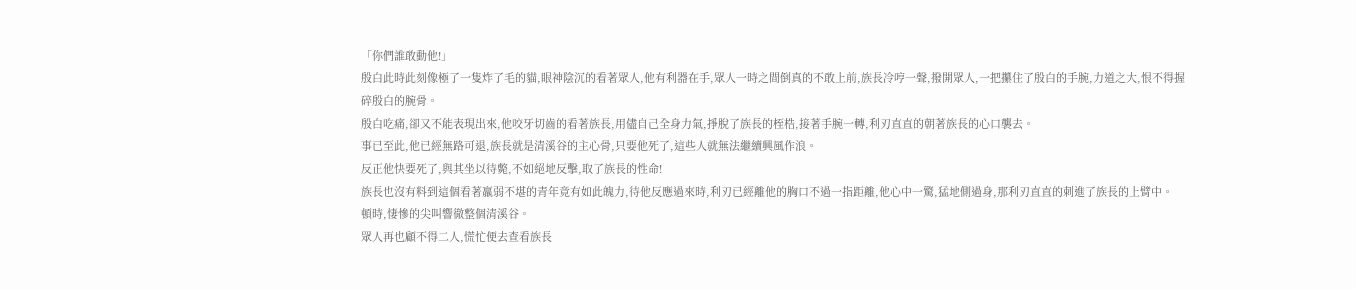「你們誰敢動他!」
殷白此時此刻像極了一隻炸了毛的貓,眼神陰沉的看著眾人,他有利器在手,眾人一時之間倒真的不敢上前,族長冷哼一聲,撥開眾人,一把攥住了殷白的手腕,力道之大,恨不得握碎殷白的腕骨。
殷白吃痛,卻又不能表現出來,他咬牙切齒的看著族長,用儘自己全身力氣,掙脫了族長的桎梏,接著手腕一轉,利刃直直的朝著族長的心口襲去。
事已至此,他已經無路可退,族長就是清溪谷的主心骨,只要他死了,這些人就無法繼續興風作浪。
反正他快要死了,與其坐以待斃,不如絕地反擊,取了族長的性命!
族長也沒有料到這個看著羸弱不堪的青年竟有如此魄力,待他反應過來時,利刃已經離他的胸口不過一指距離,他心中一驚,猛地側過身,那利刃直直的刺進了族長的上臂中。
頓時,悽慘的尖叫響徹整個清溪谷。
眾人再也顧不得二人,慌忙便去查看族長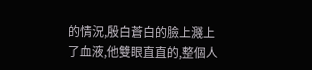的情況,殷白蒼白的臉上濺上了血液,他雙眼直直的,整個人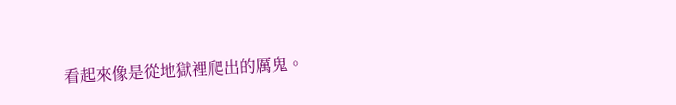看起來像是從地獄裡爬出的厲鬼。